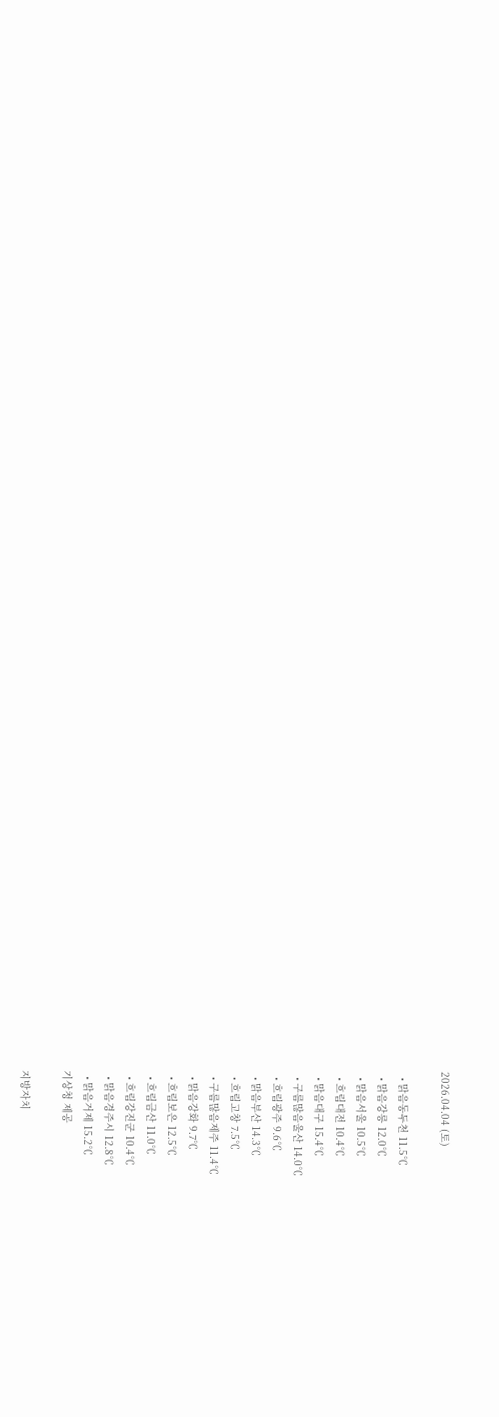2026.04.04 (토)

  • 맑음동두천 11.5℃
  • 맑음강릉 12.0℃
  • 맑음서울 10.5℃
  • 흐림대전 10.4℃
  • 맑음대구 15.4℃
  • 구름많음울산 14.0℃
  • 흐림광주 9.6℃
  • 맑음부산 14.3℃
  • 흐림고창 7.5℃
  • 구름많음제주 11.4℃
  • 맑음강화 9.7℃
  • 흐림보은 12.5℃
  • 흐림금산 11.0℃
  • 흐림강진군 10.4℃
  • 맑음경주시 12.8℃
  • 맑음거제 15.2℃
기상청 제공

지방자치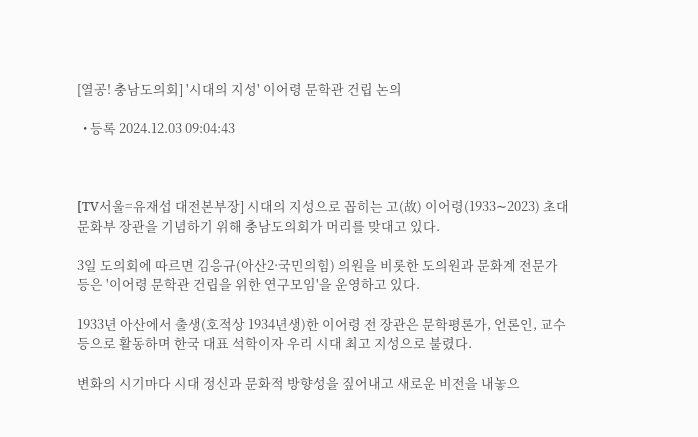[열공! 충남도의회] '시대의 지성' 이어령 문학관 건립 논의

  • 등록 2024.12.03 09:04:43



[TV서울=유재섭 대전본부장] 시대의 지성으로 꼽히는 고(故) 이어령(1933∼2023) 초대 문화부 장관을 기념하기 위해 충남도의회가 머리를 맞대고 있다.

3일 도의회에 따르면 김응규(아산2·국민의힘) 의원을 비롯한 도의원과 문화계 전문가 등은 '이어령 문학관 건립을 위한 연구모임'을 운영하고 있다.

1933년 아산에서 출생(호적상 1934년생)한 이어령 전 장관은 문학평론가, 언론인, 교수 등으로 활동하며 한국 대표 석학이자 우리 시대 최고 지성으로 불렸다.

변화의 시기마다 시대 정신과 문화적 방향성을 짚어내고 새로운 비전을 내놓으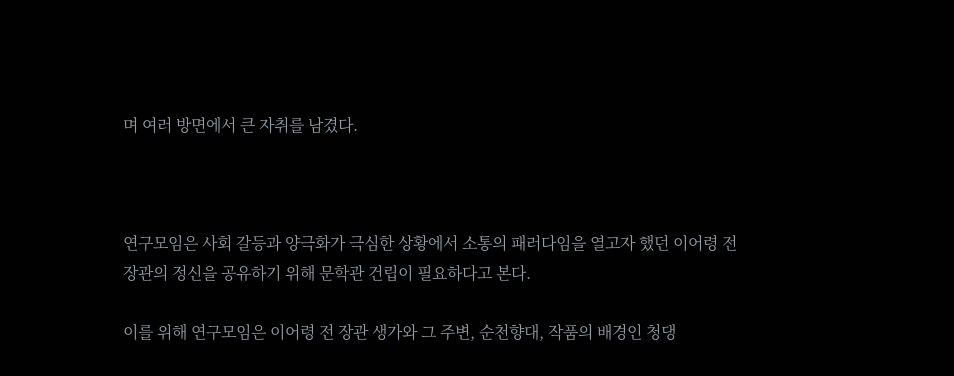며 여러 방면에서 큰 자취를 남겼다.



연구모임은 사회 갈등과 양극화가 극심한 상황에서 소통의 패러다임을 열고자 했던 이어령 전 장관의 정신을 공유하기 위해 문학관 건립이 필요하다고 본다.

이를 위해 연구모임은 이어령 전 장관 생가와 그 주변, 순천향대, 작품의 배경인 청댕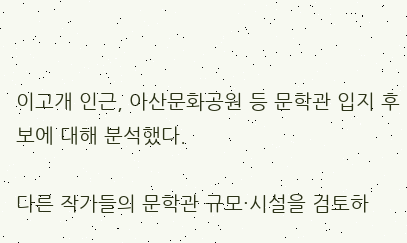이고개 인근, 아산문화공원 등 문학관 입지 후보에 대해 분석했다.

다른 작가들의 문학관 규모·시설을 검토하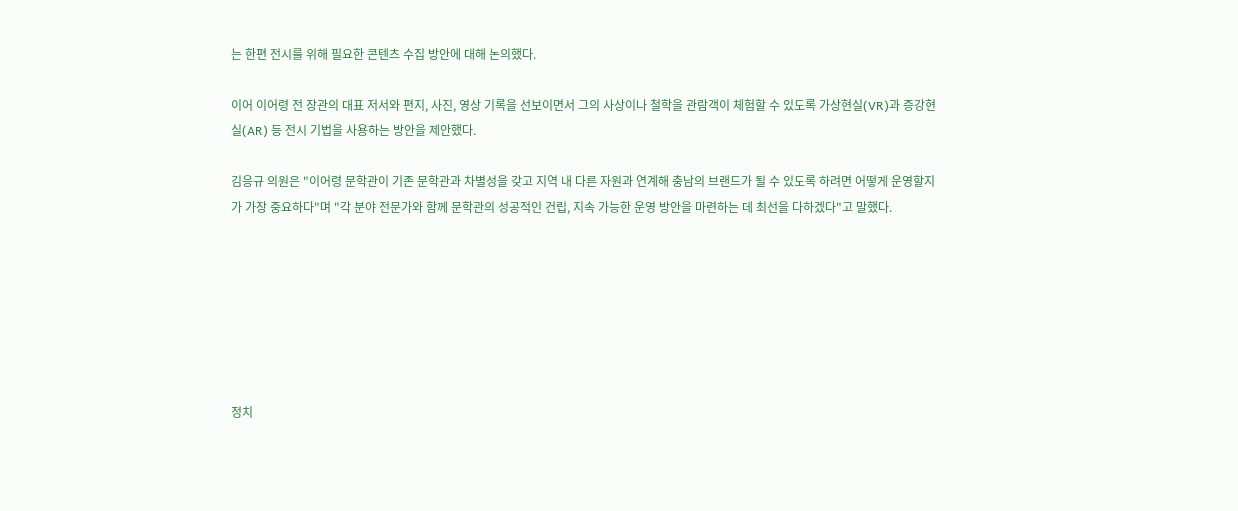는 한편 전시를 위해 필요한 콘텐츠 수집 방안에 대해 논의했다.

이어 이어령 전 장관의 대표 저서와 편지, 사진, 영상 기록을 선보이면서 그의 사상이나 철학을 관람객이 체험할 수 있도록 가상현실(VR)과 증강현실(AR) 등 전시 기법을 사용하는 방안을 제안했다.

김응규 의원은 "이어령 문학관이 기존 문학관과 차별성을 갖고 지역 내 다른 자원과 연계해 충남의 브랜드가 될 수 있도록 하려면 어떻게 운영할지가 가장 중요하다"며 "각 분야 전문가와 함께 문학관의 성공적인 건립, 지속 가능한 운영 방안을 마련하는 데 최선을 다하겠다"고 말했다.







정치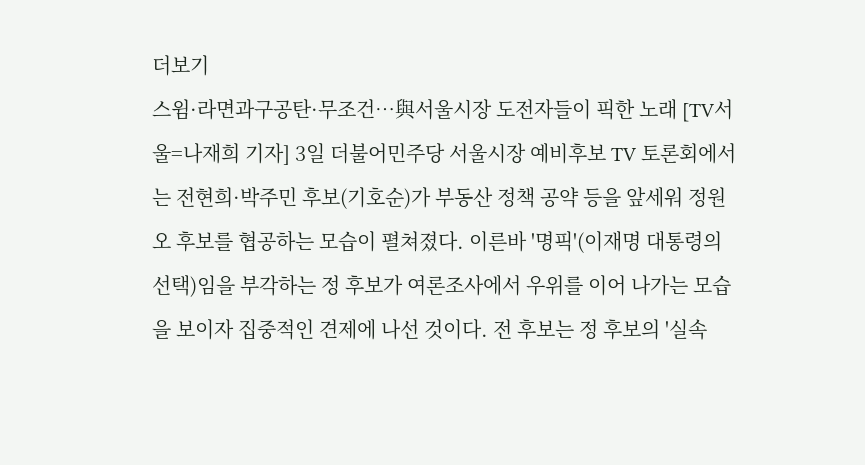더보기
스윔·라면과구공탄·무조건…與서울시장 도전자들이 픽한 노래 [TV서울=나재희 기자] 3일 더불어민주당 서울시장 예비후보 TV 토론회에서는 전현희·박주민 후보(기호순)가 부동산 정책 공약 등을 앞세워 정원오 후보를 협공하는 모습이 펼쳐졌다. 이른바 '명픽'(이재명 대통령의 선택)임을 부각하는 정 후보가 여론조사에서 우위를 이어 나가는 모습을 보이자 집중적인 견제에 나선 것이다. 전 후보는 정 후보의 '실속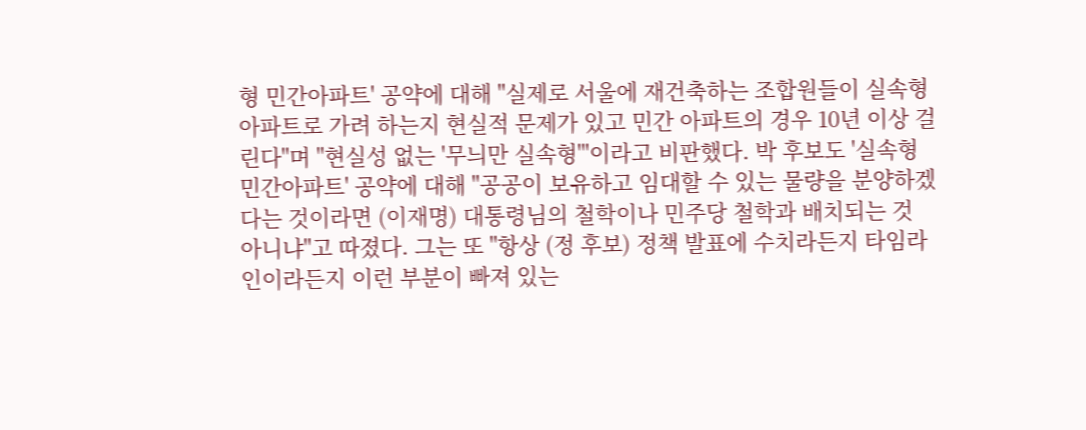형 민간아파트' 공약에 대해 "실제로 서울에 재건축하는 조합원들이 실속형 아파트로 가려 하는지 현실적 문제가 있고 민간 아파트의 경우 10년 이상 걸린다"며 "현실성 없는 '무늬만 실속형'"이라고 비판했다. 박 후보도 '실속형 민간아파트' 공약에 대해 "공공이 보유하고 임대할 수 있는 물량을 분양하겠다는 것이라면 (이재명) 대통령님의 철학이나 민주당 철학과 배치되는 것 아니냐"고 따졌다. 그는 또 "항상 (정 후보) 정책 발표에 수치라든지 타임라인이라든지 이런 부분이 빠져 있는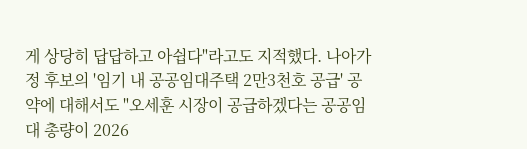게 상당히 답답하고 아쉽다"라고도 지적했다. 나아가 정 후보의 '임기 내 공공임대주택 2만3천호 공급' 공약에 대해서도 "오세훈 시장이 공급하겠다는 공공임대 총량이 2026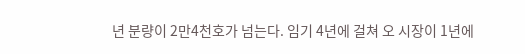년 분량이 2만4천호가 넘는다. 임기 4년에 걸쳐 오 시장이 1년에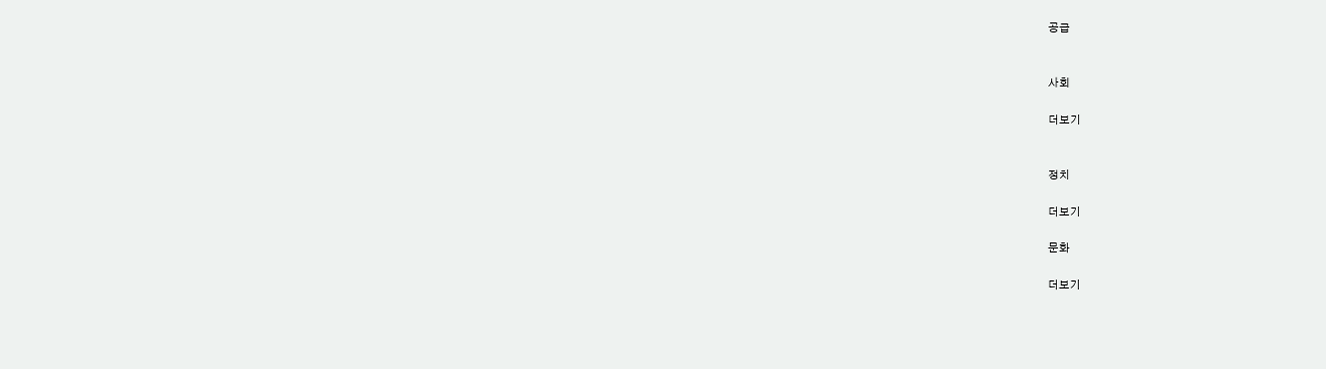공급


사회

더보기


정치

더보기

문화

더보기